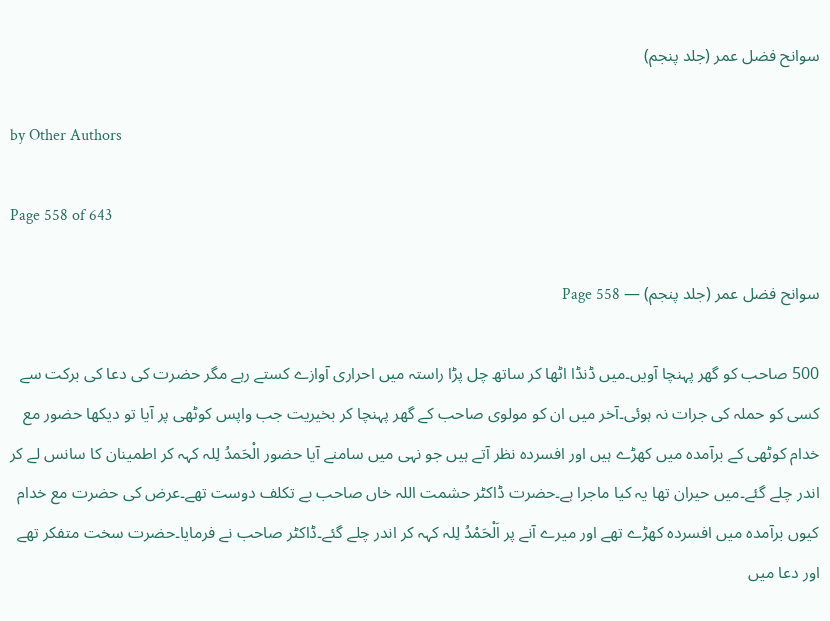سوانح فضل عمر (جلد پنجم)

by Other Authors

Page 558 of 643

سوانح فضل عمر (جلد پنجم) — Page 558

500 صاحب کو گھر پہنچا آویں۔میں ڈنڈا اٹھا کر ساتھ چل پڑا راستہ میں احراری آوازے کستے رہے مگر حضرت کی دعا کی برکت سے کسی کو حملہ کی جرات نہ ہوئی۔آخر میں ان کو مولوی صاحب کے گھر پہنچا کر بخیریت جب واپس کوٹھی پر آیا تو دیکھا حضور مع خدام کوٹھی کے برآمدہ میں کھڑے ہیں اور افسردہ نظر آتے ہیں جو نہی میں سامنے آیا حضور الْحَمدُ لِلہ کہہ کر اطمینان کا سانس لے کر اندر چلے گئے۔میں حیران تھا یہ کیا ماجرا ہے۔حضرت ڈاکٹر حشمت اللہ خاں صاحب بے تکلف دوست تھے۔عرض کی حضرت مع خدام کیوں برآمدہ میں افسردہ کھڑے تھے اور میرے آنے پر اَلْحَمْدُ لِلہ کہہ کر اندر چلے گئے۔ڈاکٹر صاحب نے فرمایا۔حضرت سخت متفکر تھے اور دعا میں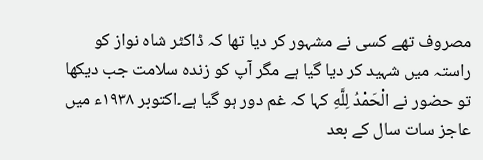مصروف تھے کسی نے مشہور کر دیا تھا کہ ڈاکٹر شاہ نواز کو راستہ میں شہید کر دیا گیا ہے مگر آپ کو زندہ سلامت جب دیکھا تو حضور نے الْحَمْدُ لِلَّهِ کہا کہ غم دور ہو گیا ہے۔اکتوبر ۱۹۳۸ء میں عاجز سات سال کے بعد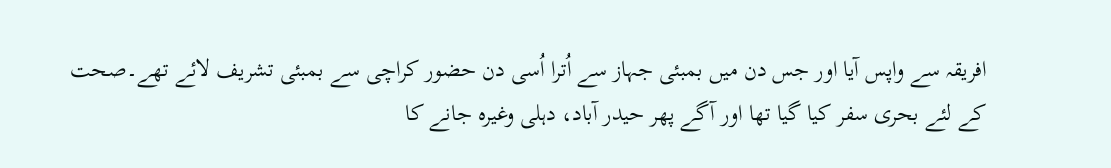افریقہ سے واپس آیا اور جس دن میں بمبئی جہاز سے اُترا اُسی دن حضور کراچی سے بمبئی تشریف لائے تھے۔صحت کے لئے بحری سفر کیا گیا تھا اور آگے پھر حیدر آباد، دہلی وغیرہ جانے کا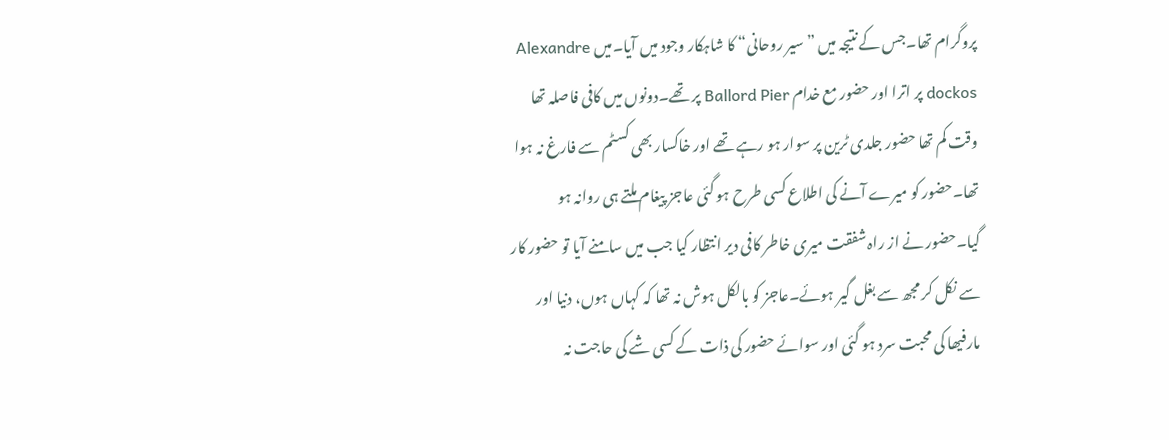پروگرام تھا۔جس کے نتیجہ میں ”سیر روحانی“ کا شاہکار وجود میں آیا۔میں Alexandre dockos پر اترا اور حضور مع خدام Ballord Pier پر تھے۔دونوں میں کافی فاصلہ تھا وقت کم تھا حضور جلدی ٹرین پر سوار ہو رہے تھے اور خاکسار بھی کسٹم سے فارغ نہ ہوا تھا۔حضور کو میرے آنے کی اطلاع کسی طرح ہو گئی عاجز پیغام ملتے ہی روانہ ہو گیا۔حضور نے از راہ شفقت میری خاطر کافی دیر انتظار کیا جب میں سامنے آیا تو حضور کار سے نکل کر مجھ سے بغل گیر ہوئے۔عاجز کو بالکل ہوش نہ تھا کہ کہاں ہوں، دنیا اور مارفیھا کی محبت سرد ہو گئی اور سوائے حضور کی ذات کے کسی شے کی حاجت نہ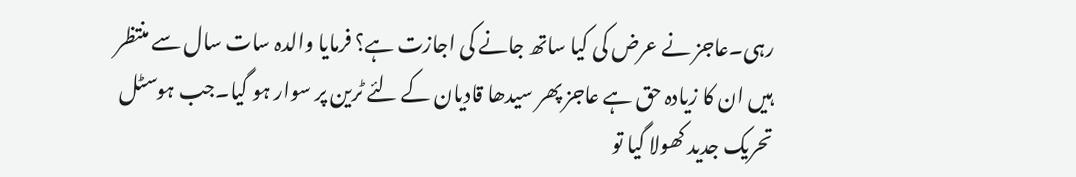رہی۔عاجز نے عرض کی کیا ساتھ جانے کی اجازت ہے؟ فرمایا والدہ سات سال سے منتظر ہیں ان کا زیادہ حق ہے عاجز پھر سیدھا قادیان کے لئے ٹرین پر سوار ہو گیا۔جب ہوسٹل تحریک جدید کھولا گیا تو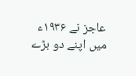عاجز نے ۱۹۳۶ء میں اپنے دو بڑے